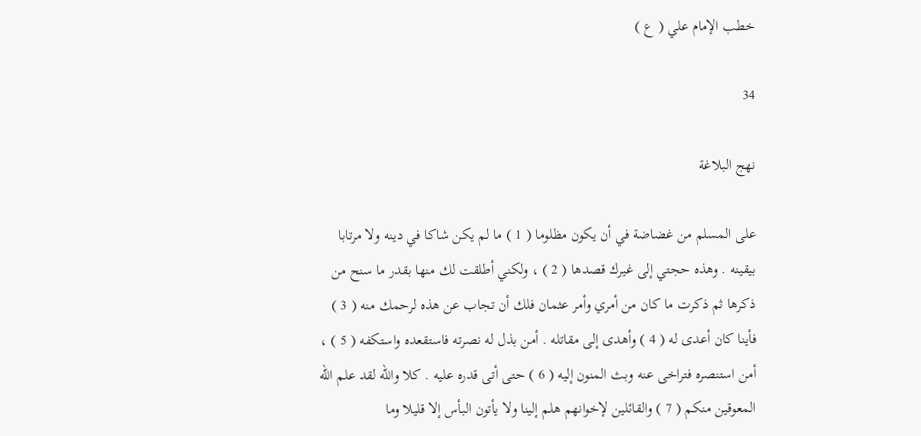خطب الإمام علي ( ع )

34

نهج البلاغة

على المسلم من غضاضة في أن يكون مظلوما ( 1 ) ما لم يكن شاكا في دينه ولا مرتابا بيقينه . وهذه حجتي إلى غيرك قصدها ( 2 ) ، ولكني أطلقت لك منها بقدر ما سنح من ذكرها ثم ذكرت ما كان من أمري وأمر عثمان فلك أن تجاب عن هذه لرحمك منه ( 3 ) فأينا كان أعدى له ( 4 ) وأهدى إلى مقاتله . أمن بذل له نصرته فاستقعده واستكفه ( 5 ) ، أمن استنصره فتراخى عنه وبث المنون إليه ( 6 ) حتى أتى قدره عليه . كلا والله لقد علم الله المعوقين منكم ( 7 ) والقائلين لإخوانهم هلم إلينا ولا يأتون البأس إلا قليلا وما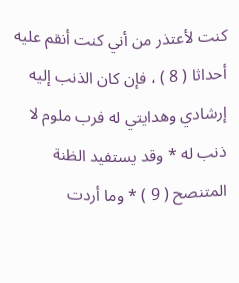كنت لأعتذر من أني كنت أنقم عليه أحداثا ( 8 ) ، فإن كان الذنب إليه إرشادي وهدايتي له فرب ملوم لا ذنب له * وقد يستفيد الظنة المتنصح ( 9 ) * وما أردت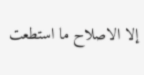إلا الاصلاح ما استطعت